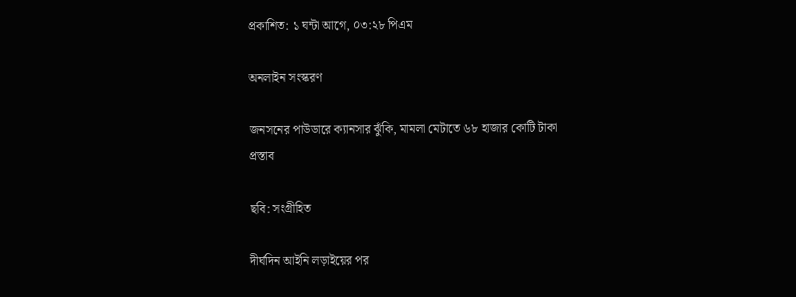প্রকাশিত: ১ ঘন্টা আগে, ০৩:২৮ পিএম

অনলাইন সংস্করণ

জনসনের পাউডারে ক্যানসার ঝুঁকি, মামলা মেটাতে ৬৮ হাজার কোটি টাকা প্রস্তাব

ছবি: সংগ্রীহিত

দীর্ঘদিন আইনি লড়াইয়ের পর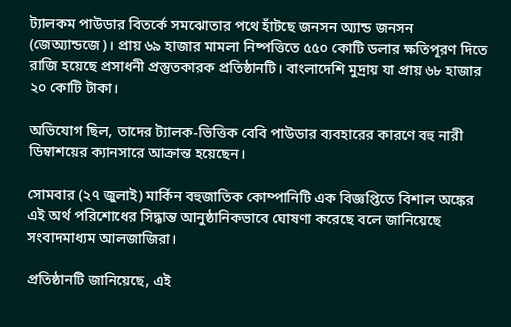ট্যালকম পাউডার বিতর্কে সমঝোতার পথে হাঁটছে জনসন অ্যান্ড জনসন (জেঅ্যান্ডজে)। প্রায় ৬৯ হাজার মামলা নিষ্পত্তিতে ৫৫০ কোটি ডলার ক্ষতিপূরণ দিতে রাজি হয়েছে প্রসাধনী প্রস্তুতকারক প্রতিষ্ঠানটি। বাংলাদেশি মুদ্রায় যা প্রায় ৬৮ হাজার ২০ কোটি টাকা।

অভিযোগ ছিল, তাদের ট্যালক-ভিত্তিক বেবি পাউডার ব্যবহারের কারণে বহু নারী ডিম্বাশয়ের ক্যানসারে আক্রান্ত হয়েছেন।

সোমবার (২৭ জুলাই) মার্কিন বহুজাতিক কোম্পানিটি এক বিজ্ঞপ্তিতে বিশাল অঙ্কের এই অর্থ পরিশোধের সিদ্ধান্ত আনুষ্ঠানিকভাবে ঘোষণা করেছে বলে জানিয়েছে সংবাদমাধ্যম আলজাজিরা।

প্রতিষ্ঠানটি জানিয়েছে, এই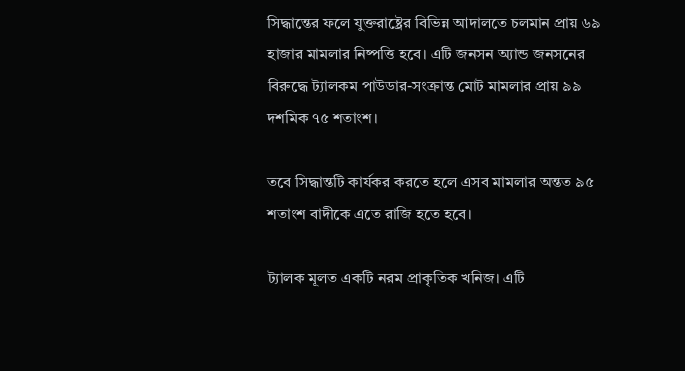সিদ্ধান্তের ফলে যুক্তরাষ্ট্রের বিভিন্ন আদালতে চলমান প্রায় ৬৯ হাজার মামলার নিষ্পত্তি হবে। এটি জনসন অ্যান্ড জনসনের বিরুদ্ধে ট্যালকম পাউডার-সংক্রান্ত মোট মামলার প্রায় ৯৯ দশমিক ৭৫ শতাংশ।

তবে সিদ্ধান্তটি কার্যকর করতে হলে এসব মামলার অন্তত ৯৫ শতাংশ বাদীকে এতে রাজি হতে হবে।

ট্যালক মূলত একটি নরম প্রাকৃতিক খনিজ। এটি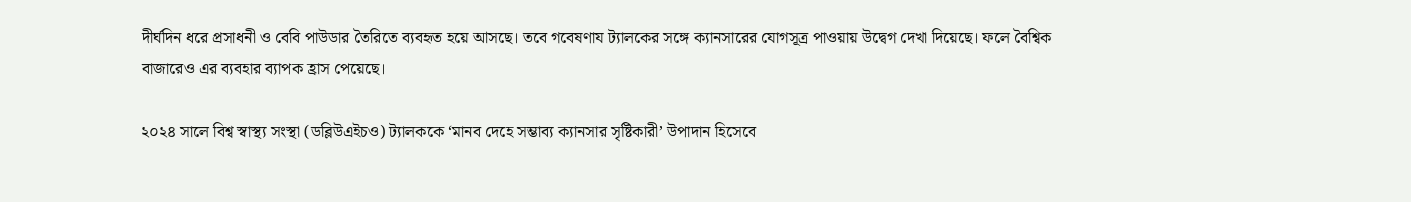দীর্ঘদিন ধরে প্রসাধনী ও বেবি পাউডার তৈরিতে ব্যবহৃত হয়ে আসছে। তবে গবেষণায ট্যালকের সঙ্গে ক্যানসারের যোগসূত্র পাওয়ায় উদ্বেগ দেখা দিয়েছে। ফলে বৈশ্বিক বাজারেও এর ব্যবহার ব্যাপক হ্রাস পেয়েছে।

২০২৪ সালে বিশ্ব স্বাস্থ্য সংস্থা (ডব্লিউএইচও) ট্যালককে ‘মানব দেহে সম্ভাব্য ক্যানসার সৃষ্টিকারী’ উপাদান হিসেবে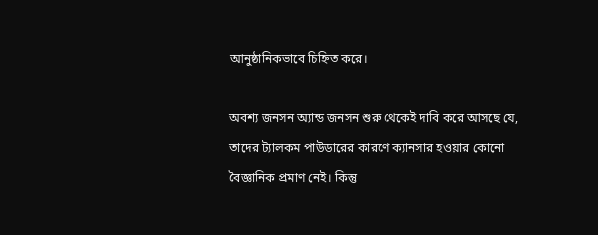আনুষ্ঠানিকভাবে চিহ্নিত করে।

অবশ্য জনসন অ্যান্ড জনসন শুরু থেকেই দাবি করে আসছে যে, তাদের ট্যালকম পাউডারের কারণে ক্যানসার হওয়ার কোনো বৈজ্ঞানিক প্রমাণ নেই। কিন্তু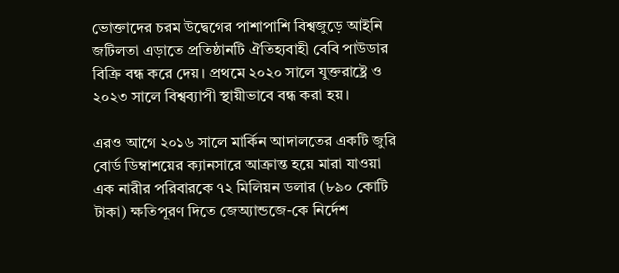ভোক্তাদের চরম উদ্বেগের পাশাপাশি বিশ্বজুড়ে আইনি জটিলতা এড়াতে প্রতিষ্ঠানটি ঐতিহ্যবাহী বেবি পাউডার বিক্রি বন্ধ করে দেয়। প্রথমে ২০২০ সালে যুক্তরাষ্ট্রে ও ২০২৩ সালে বিশ্বব্যাপী স্থায়ীভাবে বন্ধ করা হয়।

এরও আগে ২০১৬ সালে মার্কিন আদালতের একটি জুরি বোর্ড ডিম্বাশয়ের ক্যানসারে আক্রান্ত হয়ে মারা যাওয়া এক নারীর পরিবারকে ৭২ মিলিয়ন ডলার (৮৯০ কোটি টাকা) ক্ষতিপূরণ দিতে জেঅ্যান্ডজে-কে নির্দেশ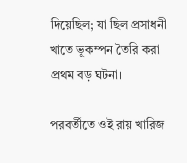দিয়েছিল; যা ছিল প্রসাধনী খাতে ভূকম্পন তৈরি করা প্রথম বড় ঘটনা।

পরবর্তীতে ওই রায় খারিজ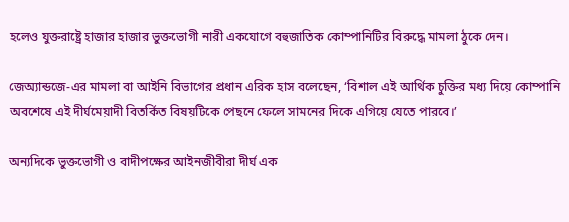হলেও যুক্তরাষ্ট্রে হাজার হাজার ভুক্তভোগী নারী একযোগে বহুজাতিক কোম্পানিটির বিরুদ্ধে মামলা ঠুকে দেন।

জেঅ্যান্ডজে-এর মামলা বা আইনি বিভাগের প্রধান এরিক হাস বলেছেন, ‘বিশাল এই আর্থিক চুক্তির মধ্য দিয়ে কোম্পানি অবশেষে এই দীর্ঘমেয়াদী বিতর্কিত বিষয়টিকে পেছনে ফেলে সামনের দিকে এগিয়ে যেতে পারবে।’

অন্যদিকে ভুক্তভোগী ও বাদীপক্ষের আইনজীবীরা দীর্ঘ এক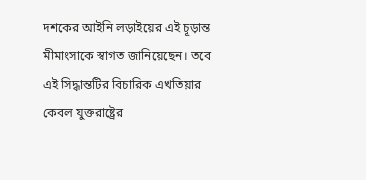দশকের আইনি লড়াইয়ের এই চূড়ান্ত মীমাংসাকে স্বাগত জানিয়েছেন। তবে এই সিদ্ধান্তটির বিচারিক এখতিয়ার কেবল যুক্তরাষ্ট্রের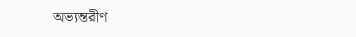অভ্যন্তরীণ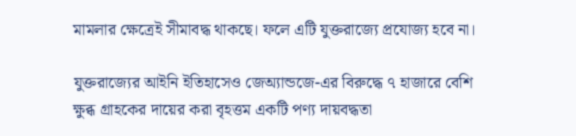মামলার ক্ষেত্রেই সীমাবদ্ধ থাকছে। ফলে এটি যুক্তরাজ্যে প্রযোজ্য হবে না।

যুক্তরাজ্যের আইনি ইতিহাসেও জেঅ্যান্ডজে-এর বিরুদ্ধে ৭ হাজারে বেশি ক্ষুব্ধ গ্রাহকের দায়ের করা বৃহত্তম একটি পণ্য দায়বদ্ধতা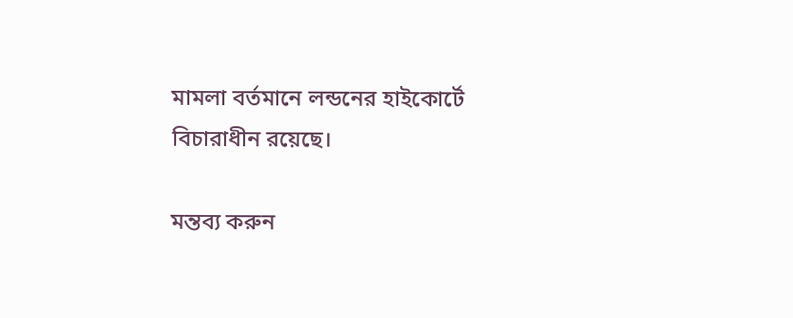মামলা বর্তমানে লন্ডনের হাইকোর্টে বিচারাধীন রয়েছে।

মন্তব্য করুন